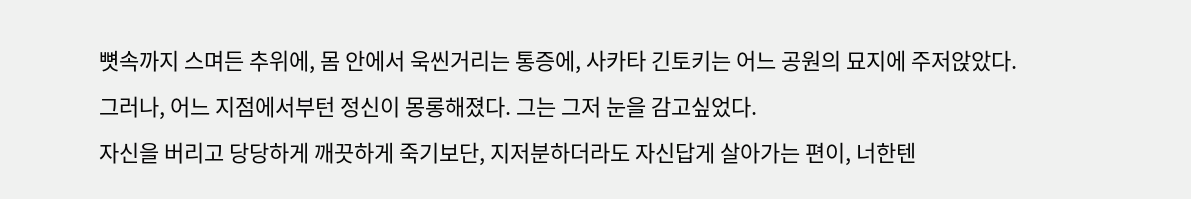뼛속까지 스며든 추위에, 몸 안에서 욱씬거리는 통증에, 사카타 긴토키는 어느 공원의 묘지에 주저앉았다.
그러나, 어느 지점에서부턴 정신이 몽롱해졌다. 그는 그저 눈을 감고싶었다.
자신을 버리고 당당하게 깨끗하게 죽기보단, 지저분하더라도 자신답게 살아가는 편이, 너한텐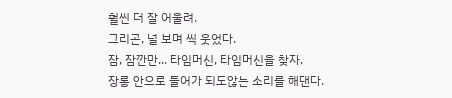훨씬 더 잘 어울려.
그리곤, 널 보며 씩 웃었다.
잠, 잠깐만... 타임머신, 타임머신을 찾자.
장롱 안으로 들어가 되도않는 소리를 해댄다.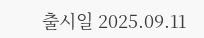출시일 2025.09.11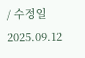/ 수정일 2025.09.12